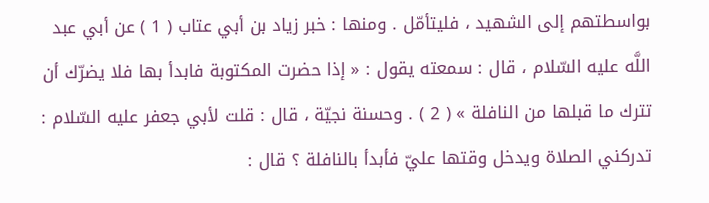بواسطتهم إلى الشهيد ، فليتأمّل . ومنها : خبر زياد بن أبي عتاب ( 1 ) عن أبي عبد اللَّه عليه السّلام ، قال : سمعته يقول : « إذا حضرت المكتوبة فابدأ بها فلا يضرّك أن تترك ما قبلها من النافلة » ( 2 ) . وحسنة نجيّة ، قال : قلت لأبي جعفر عليه السّلام : تدركني الصلاة ويدخل وقتها عليّ فأبدأ بالنافلة ؟ قال :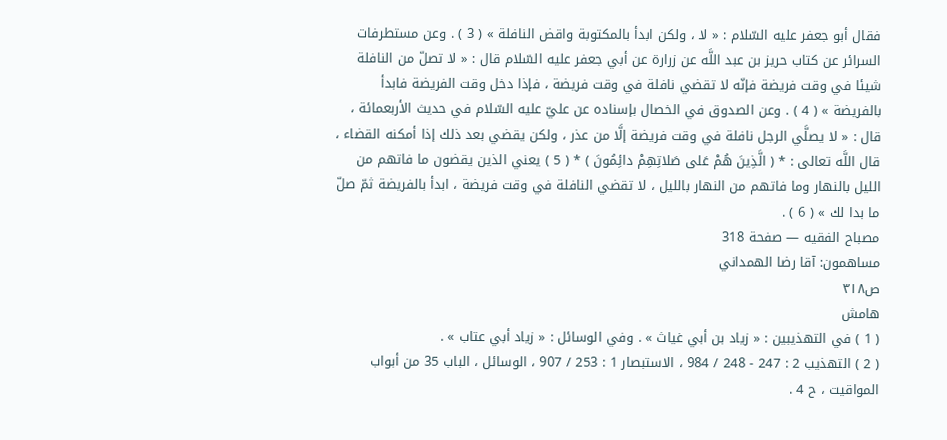فقال أبو جعفر عليه السّلام : « لا ، ولكن ابدأ بالمكتوبة واقض النافلة » ( 3 ) . وعن مستطرفات السرائر عن كتاب حريز بن عبد اللَّه عن زرارة عن أبي جعفر عليه السّلام قال : « لا تصلّ من النافلة شيئا في وقت فريضة فإنّه لا تقضي نافلة في وقت فريضة ، فإذا دخل وقت الفريضة فابدأ بالفريضة » ( 4 ) . وعن الصدوق في الخصال بإسناده عن عليّ عليه السّلام في حديث الأربعمائة ، قال : « لا يصلَّي الرجل نافلة في وقت فريضة إلَّا من عذر ، ولكن يقضي بعد ذلك إذا أمكنه القضاء ، قال اللَّه تعالى : * ( الَّذِينَ هُمْ عَلى صَلاتِهِمْ دائِمُونَ ) * ( 5 ) يعني الذين يقضون ما فاتهم من الليل بالنهار وما فاتهم من النهار بالليل ، لا تقضي النافلة في وقت فريضة ، ابدأ بالفريضة ثمّ صلّ ما بدا لك » ( 6 ) .
مصباح الفقيه — صفحة 318
مساهمون: آقا رضا الهمداني
ص٣١٨
هامش
( 1 ) في التهذيبين : « زياد بن أبي غياث » . وفي الوسائل : « زياد أبي عتاب » .
( 2 ) التهذيب 2 : 247 - 248 / 984 ، الاستبصار 1 : 253 / 907 ، الوسائل ، الباب 35 من أبواب المواقيت ، ح 4 .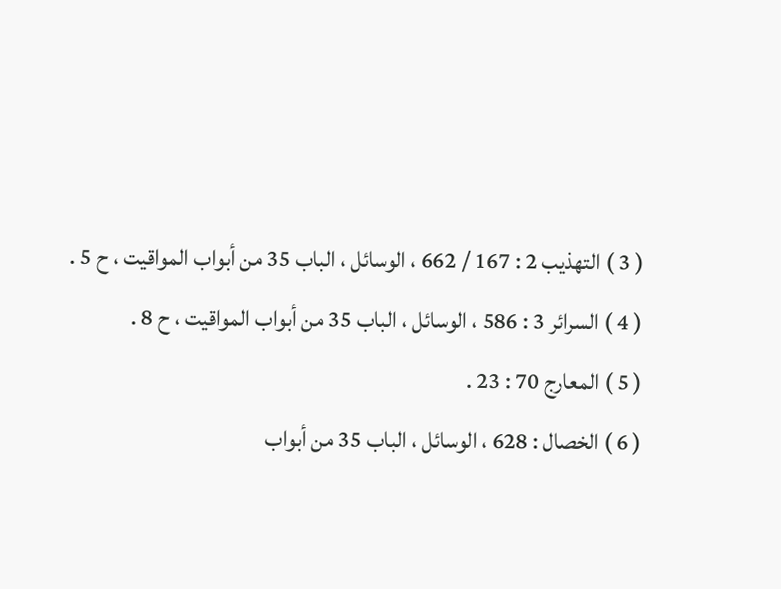( 3 ) التهذيب 2 : 167 / 662 ، الوسائل ، الباب 35 من أبواب المواقيت ، ح 5 .
( 4 ) السرائر 3 : 586 ، الوسائل ، الباب 35 من أبواب المواقيت ، ح 8 .
( 5 ) المعارج 70 : 23 .
( 6 ) الخصال : 628 ، الوسائل ، الباب 35 من أبواب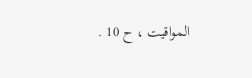المواقيت ، ح 10 .